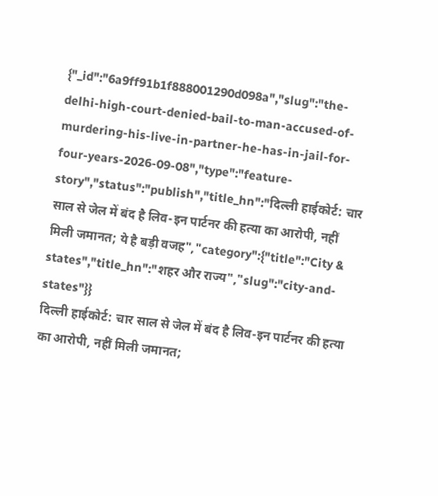{"_id":"6a9ff91b1f888001290d098a","slug":"the-delhi-high-court-denied-bail-to-man-accused-of-murdering-his-live-in-partner-he-has-in-jail-for-four-years-2026-09-08","type":"feature-story","status":"publish","title_hn":"दिल्ली हाईकोर्ट: चार साल से जेल में बंद है लिव-इन पार्टनर की हत्या का आरोपी, नहीं मिली जमानत; ये है बड़ी वजह","category":{"title":"City & states","title_hn":"शहर और राज्य","slug":"city-and-states"}}
दिल्ली हाईकोर्ट: चार साल से जेल में बंद है लिव-इन पार्टनर की हत्या का आरोपी, नहीं मिली जमानत;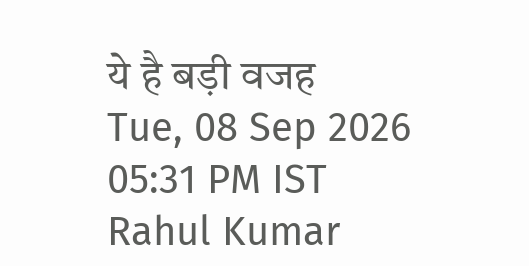ये है बड़ी वजह
Tue, 08 Sep 2026 05:31 PM IST
Rahul Kumar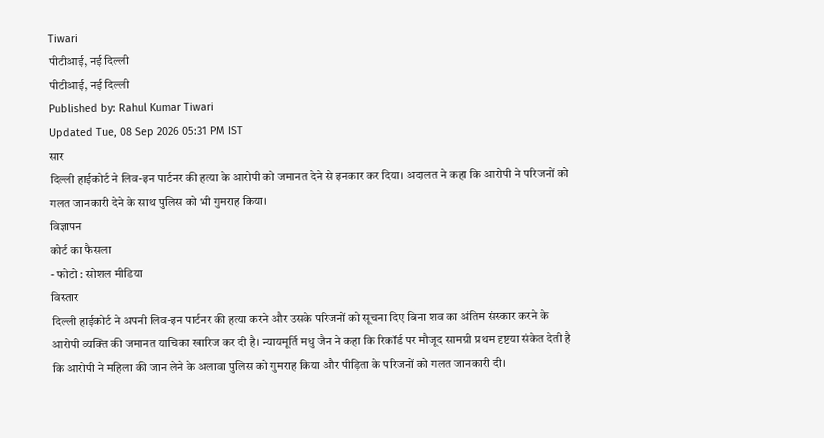Tiwari
पीटीआई, नई दिल्ली
पीटीआई, नई दिल्ली
Published by: Rahul Kumar Tiwari
Updated Tue, 08 Sep 2026 05:31 PM IST
सार
दिल्ली हाईकोर्ट ने लिव-इन पार्टनर की हत्या के आरोपी को जमानत देने से इनकार कर दिया। अदालत ने कहा कि आरोपी ने परिजनों को गलत जानकारी देने के साथ पुलिस को भी गुमराह किया।
विज्ञापन
कोर्ट का फैसला
- फोटो : सोशल मीडिया
विस्तार
दिल्ली हाईकोर्ट ने अपनी लिव-इन पार्टनर की हत्या करने और उसके परिजनों को सूचना दिए बिना शव का अंतिम संस्कार करने के आरोपी व्यक्ति की जमानत याचिका खारिज कर दी है। न्यायमूर्ति मधु जैन ने कहा कि रिकॉर्ड पर मौजूद सामग्री प्रथम दृष्टया संकेत देती है कि आरोपी ने महिला की जान लेने के अलावा पुलिस को गुमराह किया और पीड़िता के परिजनों को गलत जानकारी दी।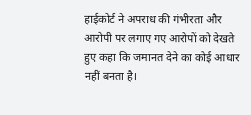हाईकोर्ट ने अपराध की गंभीरता और आरोपी पर लगाए गए आरोपों को देखते हुए कहा कि जमानत देने का कोई आधार नहीं बनता है।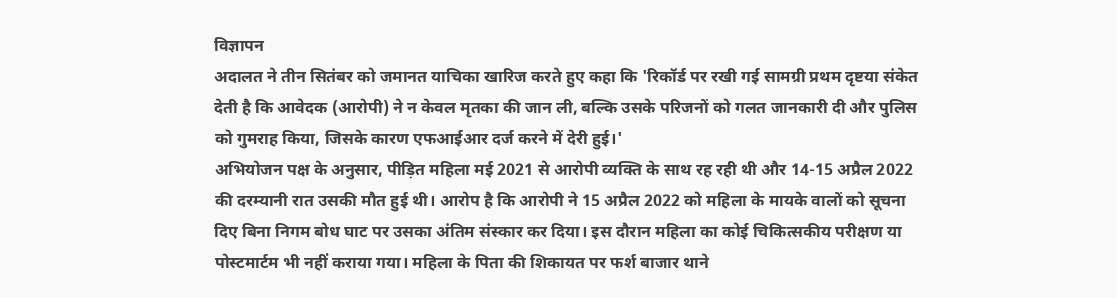विज्ञापन
अदालत ने तीन सितंबर को जमानत याचिका खारिज करते हुए कहा कि 'रिकॉर्ड पर रखी गई सामग्री प्रथम दृष्टया संकेत देती है कि आवेदक (आरोपी) ने न केवल मृतका की जान ली, बल्कि उसके परिजनों को गलत जानकारी दी और पुलिस को गुमराह किया, जिसके कारण एफआईआर दर्ज करने में देरी हुई।'
अभियोजन पक्ष के अनुसार, पीड़ित महिला मई 2021 से आरोपी व्यक्ति के साथ रह रही थी और 14-15 अप्रैल 2022 की दरम्यानी रात उसकी मौत हुई थी। आरोप है कि आरोपी ने 15 अप्रैल 2022 को महिला के मायके वालों को सूचना दिए बिना निगम बोध घाट पर उसका अंतिम संस्कार कर दिया। इस दौरान महिला का कोई चिकित्सकीय परीक्षण या पोस्टमार्टम भी नहीं कराया गया। महिला के पिता की शिकायत पर फर्श बाजार थाने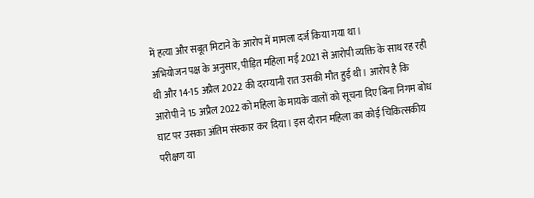में हत्या और सबूत मिटाने के आरोप में मामला दर्ज किया गया था।
अभियोजन पक्ष के अनुसार, पीड़ित महिला मई 2021 से आरोपी व्यक्ति के साथ रह रही थी और 14-15 अप्रैल 2022 की दरम्यानी रात उसकी मौत हुई थी। आरोप है कि आरोपी ने 15 अप्रैल 2022 को महिला के मायके वालों को सूचना दिए बिना निगम बोध घाट पर उसका अंतिम संस्कार कर दिया। इस दौरान महिला का कोई चिकित्सकीय परीक्षण या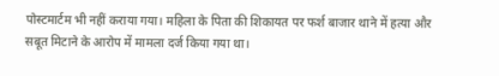पोस्टमार्टम भी नहीं कराया गया। महिला के पिता की शिकायत पर फर्श बाजार थाने में हत्या और सबूत मिटाने के आरोप में मामला दर्ज किया गया था।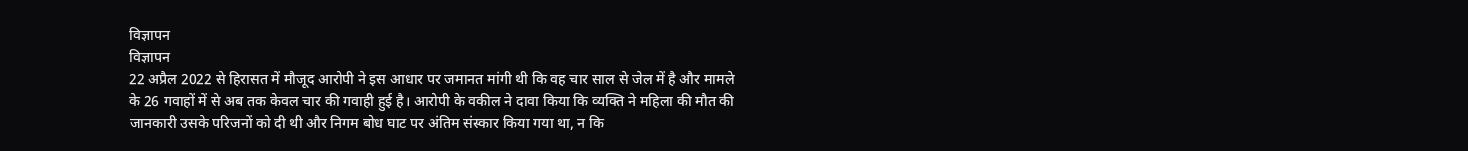विज्ञापन
विज्ञापन
22 अप्रैल 2022 से हिरासत में मौजूद आरोपी ने इस आधार पर जमानत मांगी थी कि वह चार साल से जेल में है और मामले के 26 गवाहों में से अब तक केवल चार की गवाही हुई है। आरोपी के वकील ने दावा किया कि व्यक्ति ने महिला की मौत की जानकारी उसके परिजनों को दी थी और निगम बोध घाट पर अंतिम संस्कार किया गया था, न कि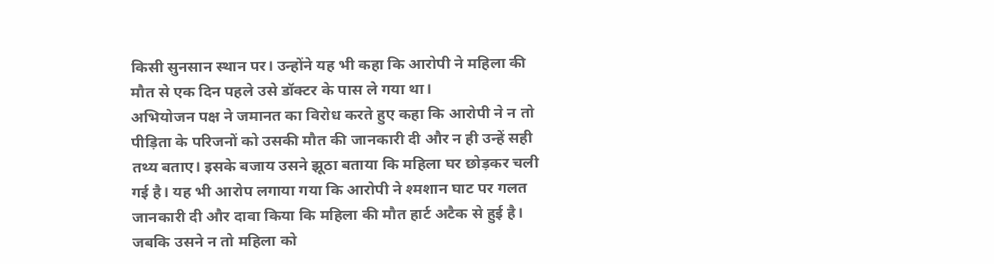किसी सुनसान स्थान पर। उन्होंने यह भी कहा कि आरोपी ने महिला की मौत से एक दिन पहले उसे डॉक्टर के पास ले गया था।
अभियोजन पक्ष ने जमानत का विरोध करते हुए कहा कि आरोपी ने न तो पीड़िता के परिजनों को उसकी मौत की जानकारी दी और न ही उन्हें सही तथ्य बताए। इसके बजाय उसने झूठा बताया कि महिला घर छोड़कर चली गई है। यह भी आरोप लगाया गया कि आरोपी ने श्मशान घाट पर गलत जानकारी दी और दावा किया कि महिला की मौत हार्ट अटैक से हुई है। जबकि उसने न तो महिला को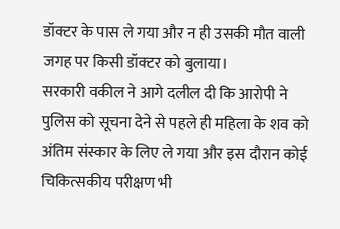डॉक्टर के पास ले गया और न ही उसकी मौत वाली जगह पर किसी डॉक्टर को बुलाया।
सरकारी वकील ने आगे दलील दी कि आरोपी ने पुलिस को सूचना देने से पहले ही महिला के शव को अंतिम संस्कार के लिए ले गया और इस दौरान कोई चिकित्सकीय परीक्षण भी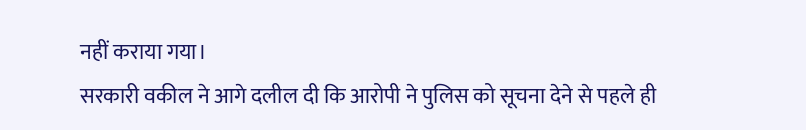नहीं कराया गया।
सरकारी वकील ने आगे दलील दी कि आरोपी ने पुलिस को सूचना देने से पहले ही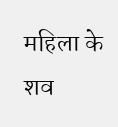महिला के शव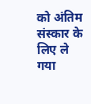को अंतिम संस्कार के लिए ले गया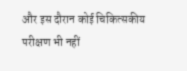और इस दौरान कोई चिकित्सकीय परीक्षण भी नहीं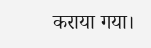कराया गया।